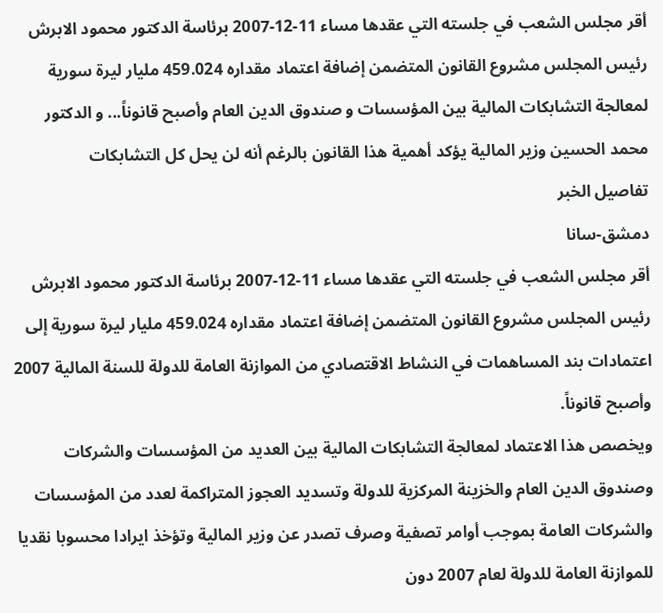أقر مجلس الشعب في جلسته التي عقدها مساء 11-12-2007 برئاسة الدكتور محمود الابرش رئيس المجلس مشروع القانون المتضمن إضافة اعتماد مقداره 459.024 مليار ليرة سورية لمعالجة التشابكات المالية بين المؤسسات و صندوق الدين العام وأصبح قانوناً... و الدكتور محمد الحسين وزير المالية يؤكد أهمية هذا القانون بالرغم أنه لن يحل كل التشابكات
تفاصيل الخبر
دمشق-سانا
أقر مجلس الشعب في جلسته التي عقدها مساء 11-12-2007 برئاسة الدكتور محمود الابرش رئيس المجلس مشروع القانون المتضمن إضافة اعتماد مقداره 459.024 مليار ليرة سورية إلى اعتمادات بند المساهمات في النشاط الاقتصادي من الموازنة العامة للدولة للسنة المالية 2007 وأصبح قانوناً.
ويخصص هذا الاعتماد لمعالجة التشابكات المالية بين العديد من المؤسسات والشركات وصندوق الدين العام والخزينة المركزية للدولة وتسديد العجوز المتراكمة لعدد من المؤسسات والشركات العامة بموجب أوامر تصفية وصرف تصدر عن وزير المالية وتؤخذ ايرادا محسوبا نقديا للموازنة العامة للدولة لعام 2007 دون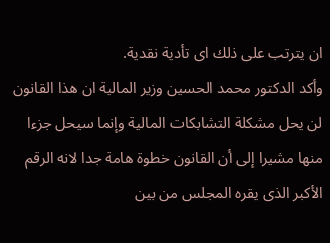ان يترتب على ذلك اى تأدية نقدية.
وأكد الدكتور محمد الحسين وزير المالية ان هذا القانون لن يحل مشكلة التشابكات المالية وإنما سيحل جزءا منها مشيرا إلى أن القانون خطوة هامة جدا لانه الرقم الأكبر الذى يقره المجلس من بين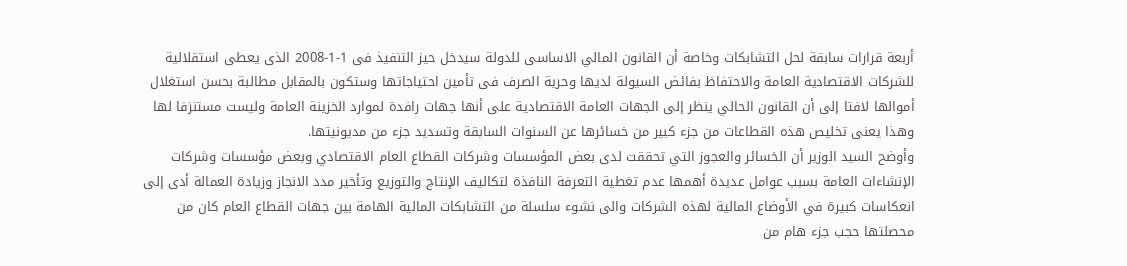أربعة قرارات سابقة لحل التشابكات وخاصة أن القانون المالي الاساسى للدولة سيدخل حيز التنفيذ فى 1-1-2008 الذى يعطى استقلالية للشركات الاقتصادية العامة والاحتفاظ بفائض السيولة لديها وحرية الصرف فى تأمين احتياجاتها وستكون بالمقابل مطالبة بحسن استغلال أموالها لافتا إلى أن القانون الحالي ينظر إلى الجهات العامة الاقتصادية على أنها جهات رافدة لموارد الخزينة العامة وليست مستنزفا لها وهذا يعنى تخليص هذه القطاعات من جزء كبير من خسائرها عن السنوات السابقة وتسديد جزء من مديونيتها.
وأوضح السيد الوزير أن الخسائر والعجوز التي تحققت لدى بعض المؤسسات وشركات القطاع العام الاقتصادي وبعض مؤسسات وشركات الإنشاءات العامة بسبب عوامل عديدة أهمها عدم تغطية التعرفة النافذة لتكاليف الإنتاج والتوزيع وتأخير مدد الانجاز وزيادة العمالة أدى إلى انعكاسات كبيرة في الأوضاع المالية لهذه الشركات والى نشوء سلسلة من التشابكات المالية الهامة بين جهات القطاع العام كان من محصلتها حجب جزء هام من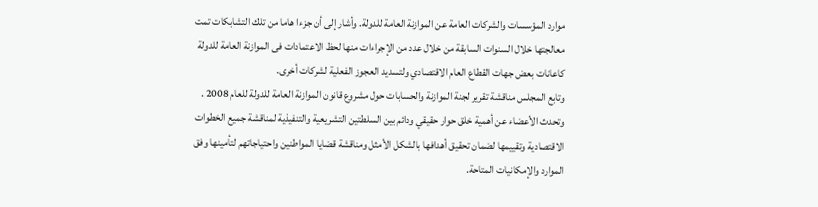موارد المؤسسات والشركات العامة عن الموازنة العامة للدولة. وأشار إلى أن جزءا هاما من تلك التشابكات تمت معالجتها خلال السنوات السابقة من خلال عدد من الإجراءات منها لحظ الاعتمادات فى الموازنة العامة للدولة كاعانات بعض جهات القطاع العام الاقتصادي ولتسديد العجوز الفعلية لشركات أخرى.
وتابع المجلس مناقشة تقرير لجنة الموازنة والحسابات حول مشروع قانون الموازنة العامة للدولة للعام 2008 . وتحدث الأعضاء عن أهمية خلق حوار حقيقي ودائم بين السلطتين التشريعية والتنفيذية لمناقشة جميع الخطوات الاقتصادية وتقييمها لضمان تحقيق أهدافها بالشكل الأمثل ومناقشة قضايا المواطنين واحتياجاتهم لتأمينها وفق الموارد والإمكانيات المتاحة.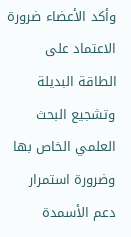وأكد الأعضاء ضرورة الاعتماد على الطاقة البديلة وتشجيع البحث العلمي الخاص بها وضرورة استمرار دعم الأسمدة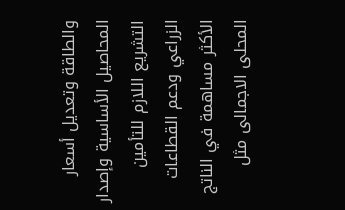والطاقة وتعديل أسعار المحاصيل الأساسية وإصدار التشريع اللازم للتأمين الزراعي ودعم القطاعات الأكثر مساهمة في الناتج المحلى الاجمالى مثل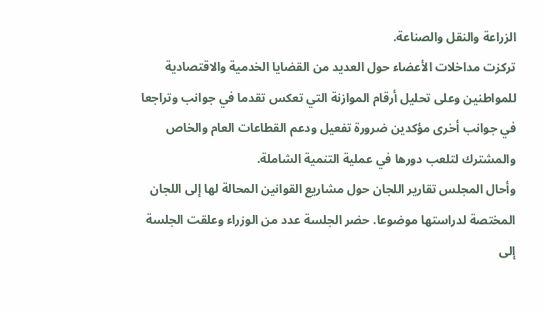الزراعة والنقل والصناعة.
تركزت مداخلات الأعضاء حول العديد من القضايا الخدمية والاقتصادية للمواطنين وعلى تحليل أرقام الموازنة التي تعكس تقدما في جوانب وتراجعا في جوانب أخرى مؤكدين ضرورة تفعيل ودعم القطاعات العام والخاص والمشترك لتلعب دورها في عملية التنمية الشاملة.
وأحال المجلس تقارير اللجان حول مشاريع القوانين المحالة لها إلى اللجان المختصة لدراستها موضوعا. حضر الجلسة عدد من الوزراء وعلقت الجلسة إلى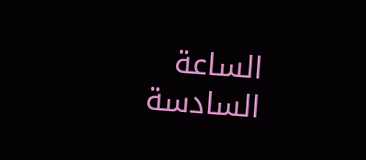الساعة السادسة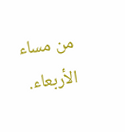من مساء الأربعاء.